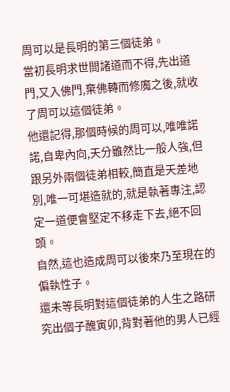周可以是長明的第三個徒弟。
當初長明求世間諸道而不得,先出道門,又入佛門,棄佛轉而修魔之後,就收了周可以這個徒弟。
他還記得,那個時候的周可以,唯唯諾諾,自卑內向,天分雖然比一般人強,但跟另外兩個徒弟相較,簡直是天差地別,唯一可堪造就的,就是執著專注,認定一道便會堅定不移走下去,絕不回頭。
自然,這也造成周可以後來乃至現在的偏執性子。
還未等長明對這個徒弟的人生之路研究出個子醜寅卯,背對著他的男人已經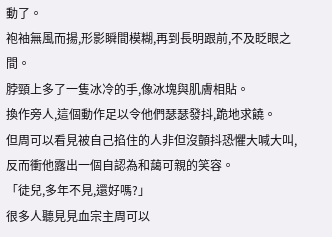動了。
袍袖無風而揚,形影瞬間模糊,再到長明跟前,不及眨眼之間。
脖頸上多了一隻冰冷的手,像冰塊與肌膚相貼。
換作旁人,這個動作足以令他們瑟瑟發抖,跪地求饒。
但周可以看見被自己掐住的人非但沒顫抖恐懼大喊大叫,反而衝他露出一個自認為和藹可親的笑容。
「徒兒,多年不見,還好嗎?」
很多人聽見見血宗主周可以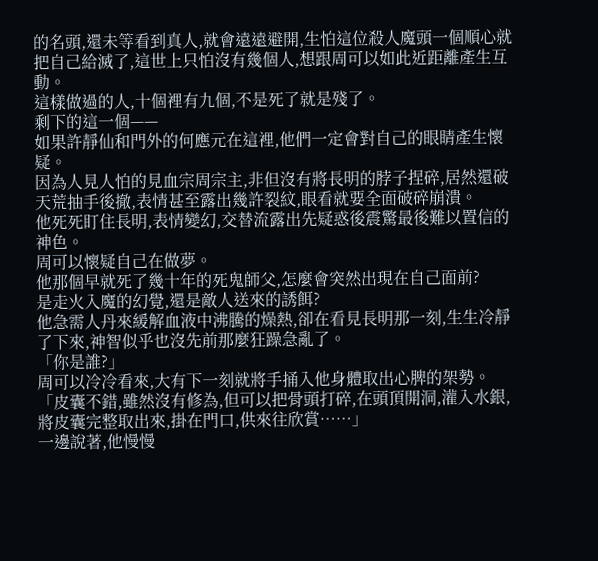的名頭,還未等看到真人,就會遠遠避開,生怕這位殺人魔頭一個順心就把自己給滅了,這世上只怕沒有幾個人,想跟周可以如此近距離產生互動。
這樣做過的人,十個裡有九個,不是死了就是殘了。
剩下的這一個——
如果許靜仙和門外的何應元在這裡,他們一定會對自己的眼睛產生懷疑。
因為人見人怕的見血宗周宗主,非但沒有將長明的脖子捏碎,居然還破天荒抽手後撤,表情甚至露出幾許裂紋,眼看就要全面破碎崩潰。
他死死盯住長明,表情變幻,交替流露出先疑惑後震驚最後難以置信的神色。
周可以懷疑自己在做夢。
他那個早就死了幾十年的死鬼師父,怎麼會突然出現在自己面前?
是走火入魔的幻覺,還是敵人送來的誘餌?
他急需人丹來緩解血液中沸騰的燥熱,卻在看見長明那一刻,生生冷靜了下來,神智似乎也沒先前那麼狂躁急亂了。
「你是誰?」
周可以冷冷看來,大有下一刻就將手捅入他身體取出心脾的架勢。
「皮囊不錯,雖然沒有修為,但可以把骨頭打碎,在頭頂開洞,灌入水銀,將皮囊完整取出來,掛在門口,供來往欣賞……」
一邊說著,他慢慢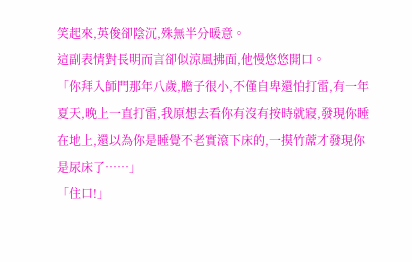笑起來,英俊卻陰沉,殊無半分暖意。
這副表情對長明而言卻似涼風拂面,他慢悠悠開口。
「你拜入師門那年八歲,膽子很小,不僅自卑還怕打雷,有一年夏天,晚上一直打雷,我原想去看你有沒有按時就寢,發現你睡在地上,還以為你是睡覺不老實滾下床的,一摸竹蓆才發現你是尿床了……」
「住口!」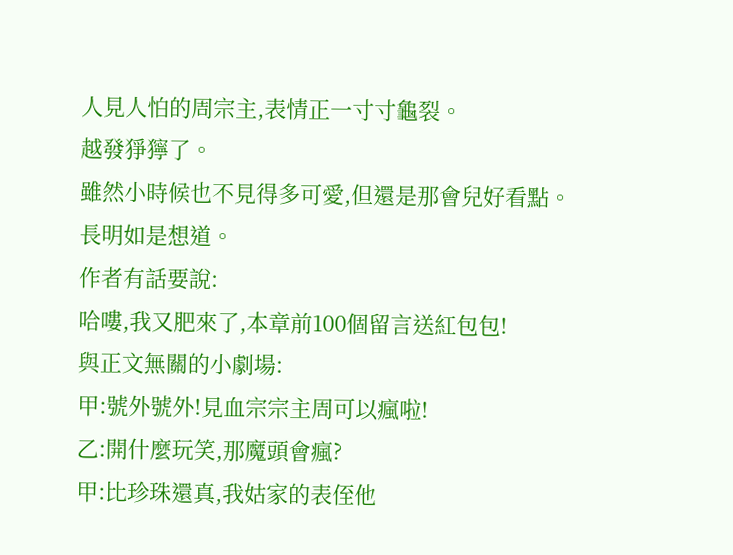人見人怕的周宗主,表情正一寸寸龜裂。
越發猙獰了。
雖然小時候也不見得多可愛,但還是那會兒好看點。
長明如是想道。
作者有話要說:
哈嘍,我又肥來了,本章前100個留言送紅包包!
與正文無關的小劇場:
甲:號外號外!見血宗宗主周可以瘋啦!
乙:開什麼玩笑,那魔頭會瘋?
甲:比珍珠還真,我姑家的表侄他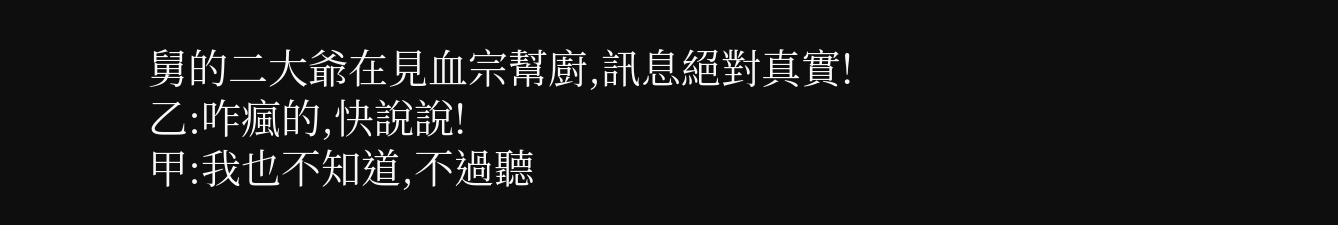舅的二大爺在見血宗幫廚,訊息絕對真實!
乙:咋瘋的,快說說!
甲:我也不知道,不過聽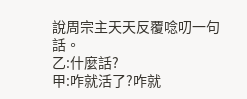說周宗主天天反覆唸叨一句話。
乙:什麼話?
甲:咋就活了?咋就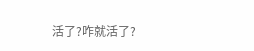活了?咋就活了?